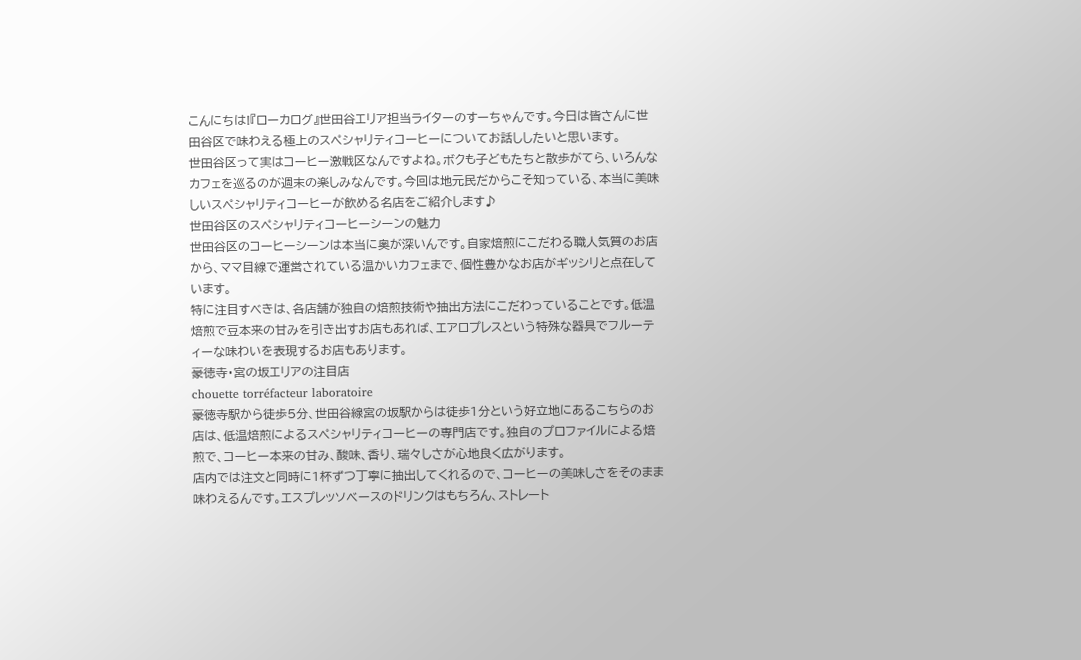こんにちは!『ローカログ』世田谷エリア担当ライターのすーちゃんです。今日は皆さんに世田谷区で味わえる極上のスペシャリティコーヒーについてお話ししたいと思います。
世田谷区って実はコーヒー激戦区なんですよね。ボクも子どもたちと散歩がてら、いろんなカフェを巡るのが週末の楽しみなんです。今回は地元民だからこそ知っている、本当に美味しいスペシャリティコーヒーが飲める名店をご紹介します♪
世田谷区のスペシャリティコーヒーシーンの魅力
世田谷区のコーヒーシーンは本当に奥が深いんです。自家焙煎にこだわる職人気質のお店から、ママ目線で運営されている温かいカフェまで、個性豊かなお店がギッシリと点在しています。
特に注目すべきは、各店舗が独自の焙煎技術や抽出方法にこだわっていることです。低温焙煎で豆本来の甘みを引き出すお店もあれば、エアロプレスという特殊な器具でフルーティーな味わいを表現するお店もあります。
豪徳寺・宮の坂エリアの注目店
chouette torréfacteur laboratoire
豪徳寺駅から徒歩5分、世田谷線宮の坂駅からは徒歩1分という好立地にあるこちらのお店は、低温焙煎によるスペシャリティコーヒーの専門店です。独自のプロファイルによる焙煎で、コーヒー本来の甘み、酸味、香り、瑞々しさが心地良く広がります。
店内では注文と同時に1杯ずつ丁寧に抽出してくれるので、コーヒーの美味しさをそのまま味わえるんです。エスプレッソベースのドリンクはもちろん、ストレート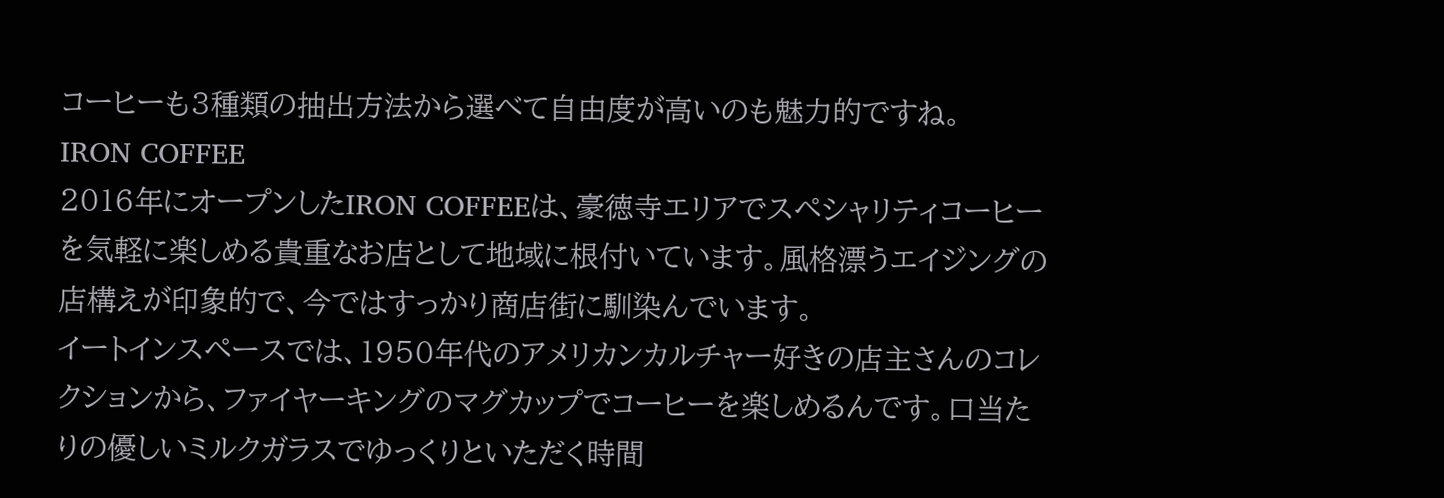コーヒーも3種類の抽出方法から選べて自由度が高いのも魅力的ですね。
IRON COFFEE
2016年にオープンしたIRON COFFEEは、豪徳寺エリアでスペシャリティコーヒーを気軽に楽しめる貴重なお店として地域に根付いています。風格漂うエイジングの店構えが印象的で、今ではすっかり商店街に馴染んでいます。
イートインスペースでは、1950年代のアメリカンカルチャー好きの店主さんのコレクションから、ファイヤーキングのマグカップでコーヒーを楽しめるんです。口当たりの優しいミルクガラスでゆっくりといただく時間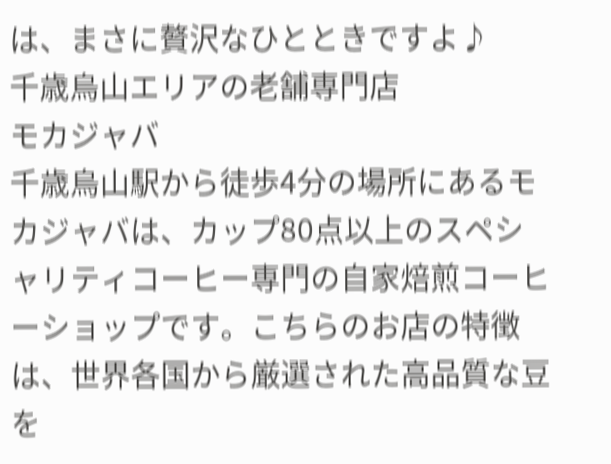は、まさに贅沢なひとときですよ♪
千歳烏山エリアの老舗専門店
モカジャバ
千歳烏山駅から徒歩4分の場所にあるモカジャバは、カップ80点以上のスペシャリティコーヒー専門の自家焙煎コーヒーショップです。こちらのお店の特徴は、世界各国から厳選された高品質な豆を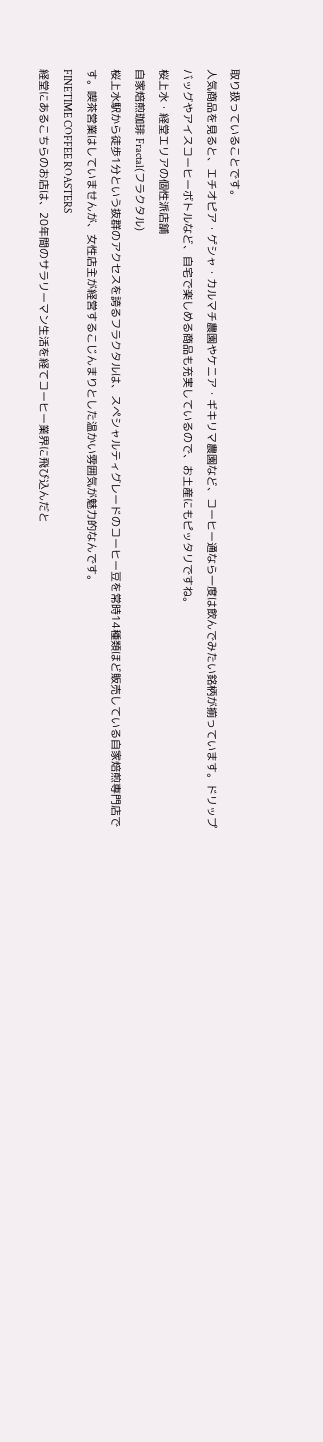取り扱っていることです。
人気商品を見ると、エチオピア・ゲシャ・カルマチ農園やケニア・ギキリマ農園など、コーヒー通なら一度は飲んでみたい銘柄が揃っています。ドリップバッグやアイスコーヒーボトルなど、自宅で楽しめる商品も充実しているので、お土産にもピッタリですね。
桜上水・経堂エリアの個性派店舗
自家焙煎珈琲 Fractal(フラクタル)
桜上水駅から徒歩1分という抜群のアクセスを誇るフラクタルは、スペシャルティグレードのコーヒー豆を常時14種類ほど販売している自家焙煎専門店です。喫茶営業はしていませんが、女性店主が経営するこじんまりとした温かい雰囲気が魅力的なんです。
FINETIME COFFEE ROASTERS
経堂にあるこちらのお店は、20年間のサラリーマン生活を経てコーヒー業界に飛び込んだと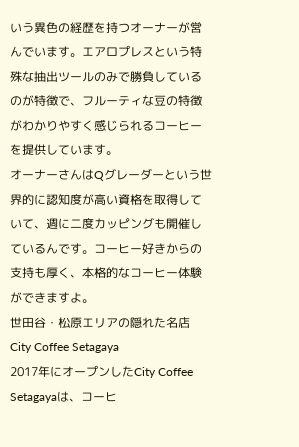いう異色の経歴を持つオーナーが営んでいます。エアロプレスという特殊な抽出ツールのみで勝負しているのが特徴で、フルーティな豆の特徴がわかりやすく感じられるコーヒーを提供しています。
オーナーさんはQグレーダーという世界的に認知度が高い資格を取得していて、週に二度カッピングも開催しているんです。コーヒー好きからの支持も厚く、本格的なコーヒー体験ができますよ。
世田谷・松原エリアの隠れた名店
City Coffee Setagaya
2017年にオープンしたCity Coffee Setagayaは、コーヒ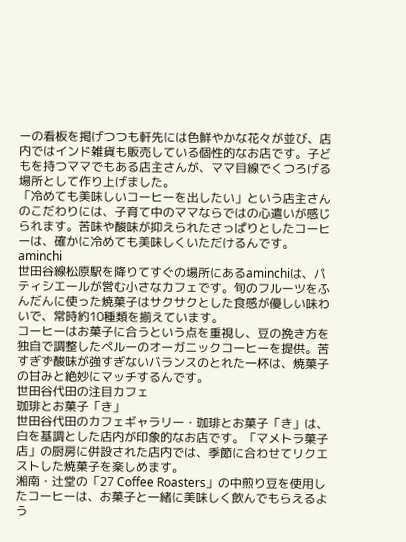ーの看板を掲げつつも軒先には色鮮やかな花々が並び、店内ではインド雑貨も販売している個性的なお店です。子どもを持つママでもある店主さんが、ママ目線でくつろげる場所として作り上げました。
「冷めても美味しいコーヒーを出したい」という店主さんのこだわりには、子育て中のママならではの心遣いが感じられます。苦味や酸味が抑えられたさっぱりとしたコーヒーは、確かに冷めても美味しくいただけるんです。
aminchi
世田谷線松原駅を降りてすぐの場所にあるaminchiは、パティシエールが営む小さなカフェです。旬のフルーツをふんだんに使った焼菓子はサクサクとした食感が優しい味わいで、常時約10種類を揃えています。
コーヒーはお菓子に合うという点を重視し、豆の挽き方を独自で調整したペルーのオーガニックコーヒーを提供。苦すぎず酸味が強すぎないバランスのとれた一杯は、焼菓子の甘みと絶妙にマッチするんです。
世田谷代田の注目カフェ
珈琲とお菓子「き」
世田谷代田のカフェギャラリー・珈琲とお菓子「き」は、白を基調とした店内が印象的なお店です。「マメトラ菓子店」の厨房に併設された店内では、季節に合わせてリクエストした焼菓子を楽しめます。
湘南・辻堂の「27 Coffee Roasters」の中煎り豆を使用したコーヒーは、お菓子と一緒に美味しく飲んでもらえるよう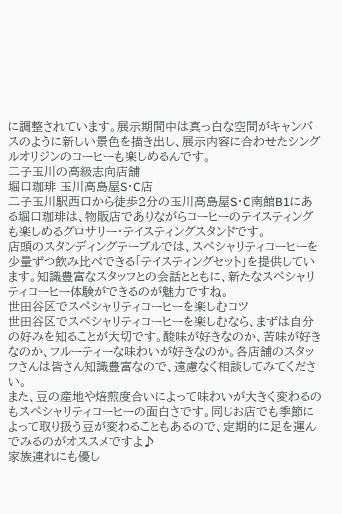に調整されています。展示期間中は真っ白な空間がキャンバスのように新しい景色を描き出し、展示内容に合わせたシングルオリジンのコーヒーも楽しめるんです。
二子玉川の高級志向店舗
堀口珈琲 玉川高島屋S・C店
二子玉川駅西口から徒歩2分の玉川高島屋S・C南館B1にある堀口珈琲は、物販店でありながらコーヒーのテイスティングも楽しめるグロサリー・テイスティングスタンドです。
店頭のスタンディングテーブルでは、スペシャリティコーヒーを少量ずつ飲み比べできる「テイスティングセット」を提供しています。知識豊富なスタッフとの会話とともに、新たなスペシャリティコーヒー体験ができるのが魅力ですね。
世田谷区でスペシャリティコーヒーを楽しむコツ
世田谷区でスペシャリティコーヒーを楽しむなら、まずは自分の好みを知ることが大切です。酸味が好きなのか、苦味が好きなのか、フルーティーな味わいが好きなのか。各店舗のスタッフさんは皆さん知識豊富なので、遠慮なく相談してみてください。
また、豆の産地や焙煎度合いによって味わいが大きく変わるのもスペシャリティコーヒーの面白さです。同じお店でも季節によって取り扱う豆が変わることもあるので、定期的に足を運んでみるのがオススメですよ♪
家族連れにも優し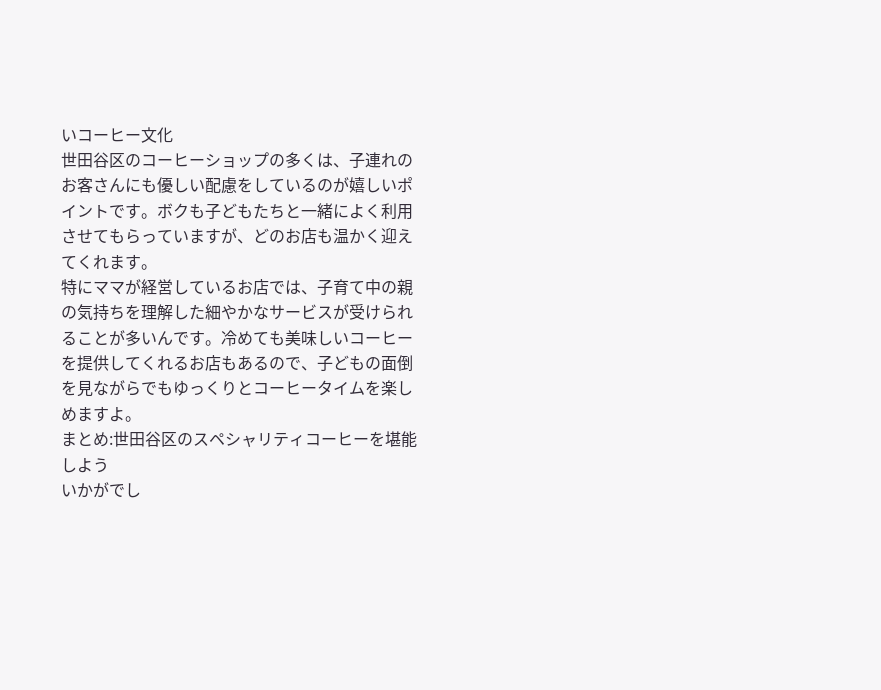いコーヒー文化
世田谷区のコーヒーショップの多くは、子連れのお客さんにも優しい配慮をしているのが嬉しいポイントです。ボクも子どもたちと一緒によく利用させてもらっていますが、どのお店も温かく迎えてくれます。
特にママが経営しているお店では、子育て中の親の気持ちを理解した細やかなサービスが受けられることが多いんです。冷めても美味しいコーヒーを提供してくれるお店もあるので、子どもの面倒を見ながらでもゆっくりとコーヒータイムを楽しめますよ。
まとめ:世田谷区のスペシャリティコーヒーを堪能しよう
いかがでし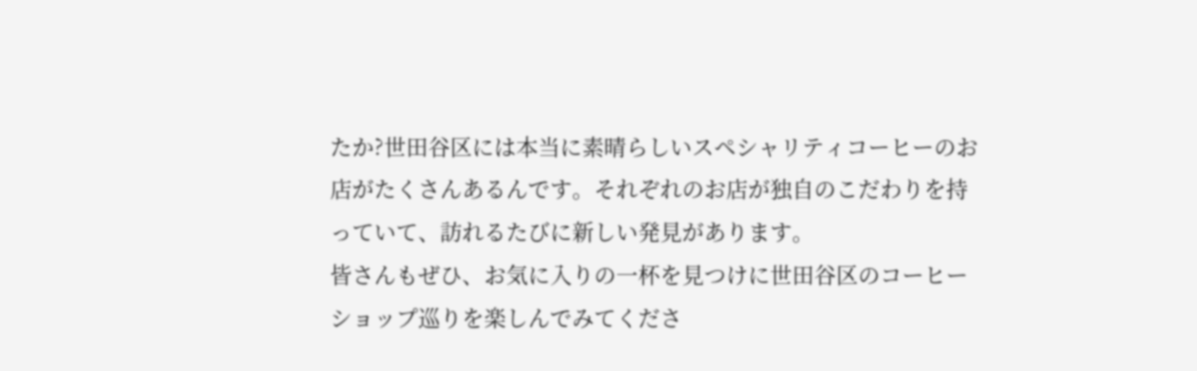たか?世田谷区には本当に素晴らしいスペシャリティコーヒーのお店がたくさんあるんです。それぞれのお店が独自のこだわりを持っていて、訪れるたびに新しい発見があります。
皆さんもぜひ、お気に入りの一杯を見つけに世田谷区のコーヒーショップ巡りを楽しんでみてくださ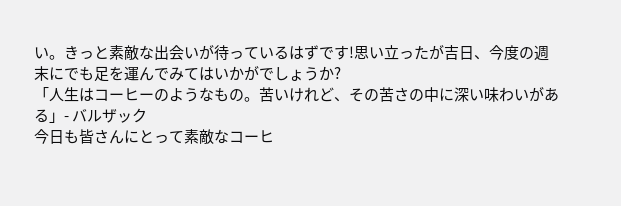い。きっと素敵な出会いが待っているはずです!思い立ったが吉日、今度の週末にでも足を運んでみてはいかがでしょうか?
「人生はコーヒーのようなもの。苦いけれど、その苦さの中に深い味わいがある」- バルザック
今日も皆さんにとって素敵なコーヒ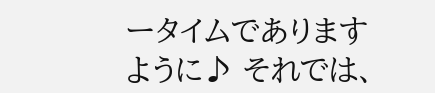ータイムでありますように♪ それでは、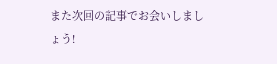また次回の記事でお会いしましょう!